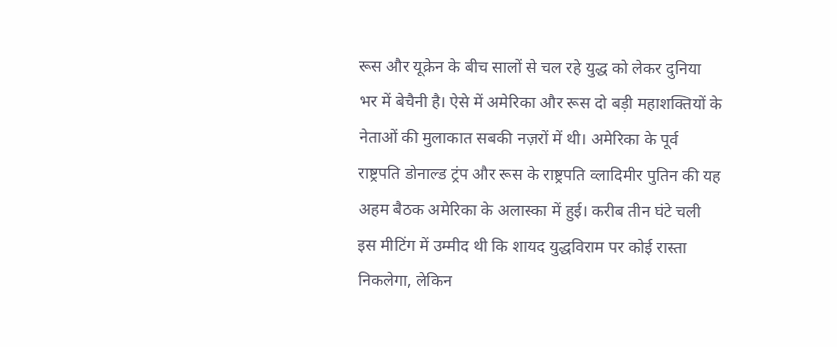रूस और यूक्रेन के बीच सालों से चल रहे युद्ध को लेकर दुनिया भर में बेचैनी है। ऐसे में अमेरिका और रूस दो बड़ी महाशक्तियों के नेताओं की मुलाकात सबकी नज़रों में थी। अमेरिका के पूर्व राष्ट्रपति डोनाल्ड ट्रंप और रूस के राष्ट्रपति व्लादिमीर पुतिन की यह अहम बैठक अमेरिका के अलास्का में हुई। करीब तीन घंटे चली इस मीटिंग में उम्मीद थी कि शायद युद्धविराम पर कोई रास्ता निकलेगा, लेकिन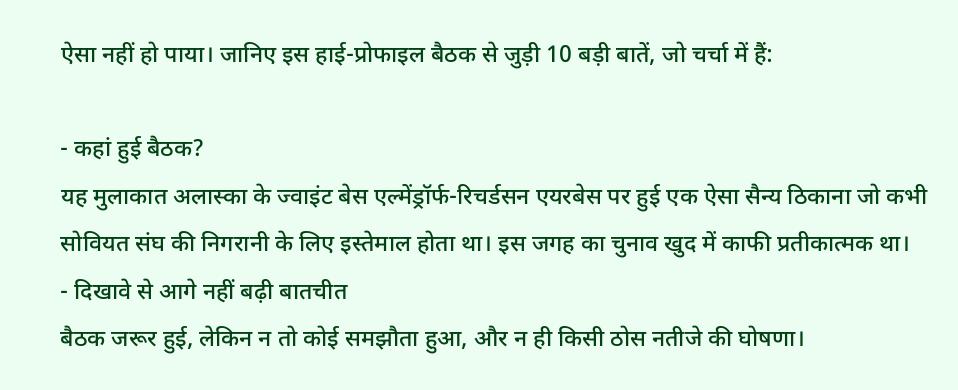ऐसा नहीं हो पाया। जानिए इस हाई-प्रोफाइल बैठक से जुड़ी 10 बड़ी बातें, जो चर्चा में हैं:

- कहां हुई बैठक?
यह मुलाकात अलास्का के ज्वाइंट बेस एल्मेंड्रॉर्फ-रिचर्डसन एयरबेस पर हुई एक ऐसा सैन्य ठिकाना जो कभी सोवियत संघ की निगरानी के लिए इस्तेमाल होता था। इस जगह का चुनाव खुद में काफी प्रतीकात्मक था।
- दिखावे से आगे नहीं बढ़ी बातचीत
बैठक जरूर हुई, लेकिन न तो कोई समझौता हुआ, और न ही किसी ठोस नतीजे की घोषणा।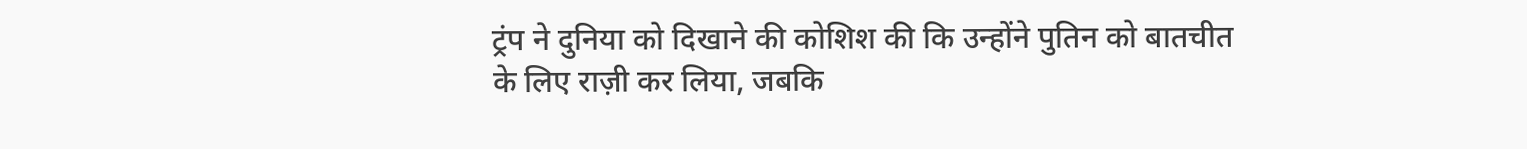ट्रंप ने दुनिया को दिखाने की कोशिश की कि उन्होंने पुतिन को बातचीत के लिए राज़ी कर लिया, जबकि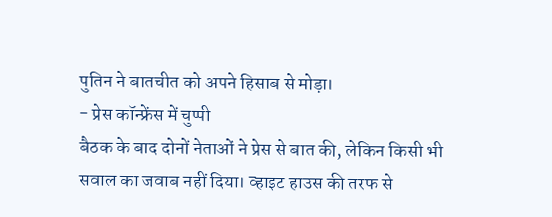पुतिन ने बातचीत को अपने हिसाब से मोड़ा।
- प्रेस कॉन्फ्रेंस में चुप्पी
बैठक के बाद दोनों नेताओं ने प्रेस से बात की, लेकिन किसी भी सवाल का जवाब नहीं दिया। व्हाइट हाउस की तरफ से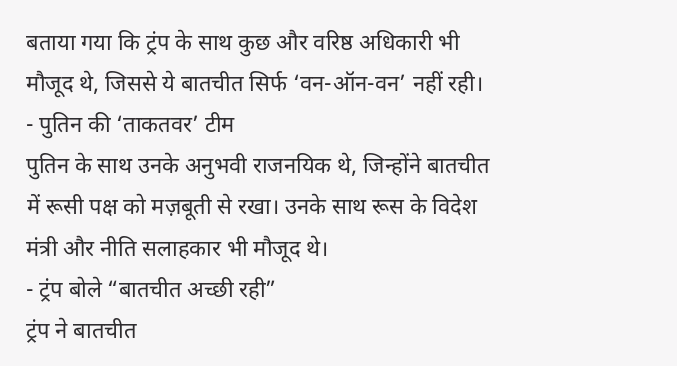बताया गया कि ट्रंप के साथ कुछ और वरिष्ठ अधिकारी भी मौजूद थे, जिससे ये बातचीत सिर्फ ‘वन-ऑन-वन’ नहीं रही।
- पुतिन की ‘ताकतवर’ टीम
पुतिन के साथ उनके अनुभवी राजनयिक थे, जिन्होंने बातचीत में रूसी पक्ष को मज़बूती से रखा। उनके साथ रूस के विदेश मंत्री और नीति सलाहकार भी मौजूद थे।
- ट्रंप बोले “बातचीत अच्छी रही”
ट्रंप ने बातचीत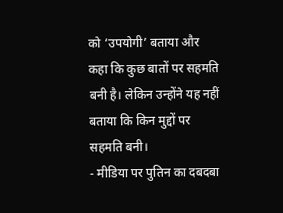को ‘उपयोगी’ बताया और कहा कि कुछ बातों पर सहमति बनी है। लेकिन उन्होंने यह नहीं बताया कि किन मुद्दों पर सहमति बनी।
- मीडिया पर पुतिन का दबदबा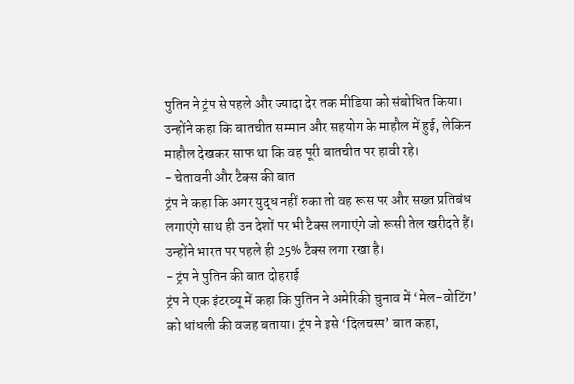पुतिन ने ट्रंप से पहले और ज्यादा देर तक मीडिया को संबोधित किया। उन्होंने कहा कि बातचीत सम्मान और सहयोग के माहौल में हुई, लेकिन माहौल देखकर साफ था कि वह पूरी बातचीत पर हावी रहे।
- चेतावनी और टैक्स की बात
ट्रंप ने कहा कि अगर युद्ध नहीं रुका तो वह रूस पर और सख्त प्रतिबंध लगाएंगे साथ ही उन देशों पर भी टैक्स लगाएंगे जो रूसी तेल खरीदते हैं। उन्होंने भारत पर पहले ही 25% टैक्स लगा रखा है।
- ट्रंप ने पुतिन की बात दोहराई
ट्रंप ने एक इंटरव्यू में कहा कि पुतिन ने अमेरिकी चुनाव में ‘मेल-वोटिंग’ को धांधली की वजह बताया। ट्रंप ने इसे ‘दिलचस्प’ बात कहा,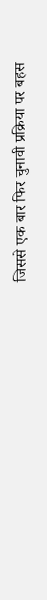जिससे एक बार फिर चुनावी प्रक्रिया पर बहस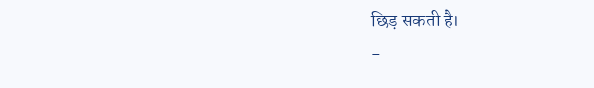छिड़ सकती है।
-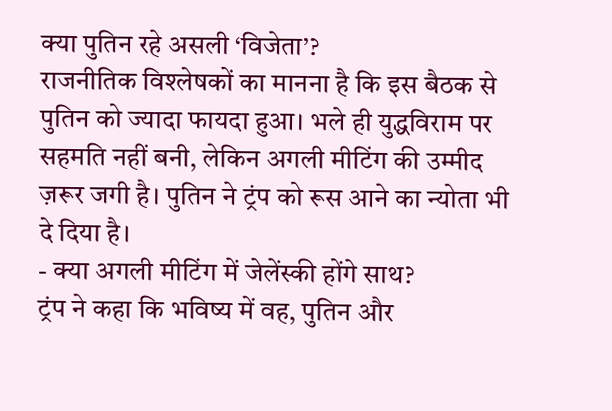क्या पुतिन रहे असली ‘विजेता’?
राजनीतिक विश्लेषकों का मानना है कि इस बैठक से पुतिन को ज्यादा फायदा हुआ। भले ही युद्धविराम पर सहमति नहीं बनी, लेकिन अगली मीटिंग की उम्मीद ज़रूर जगी है। पुतिन ने ट्रंप को रूस आने का न्योता भी दे दिया है।
- क्या अगली मीटिंग में जेलेंस्की होंगे साथ?
ट्रंप ने कहा कि भविष्य में वह, पुतिन और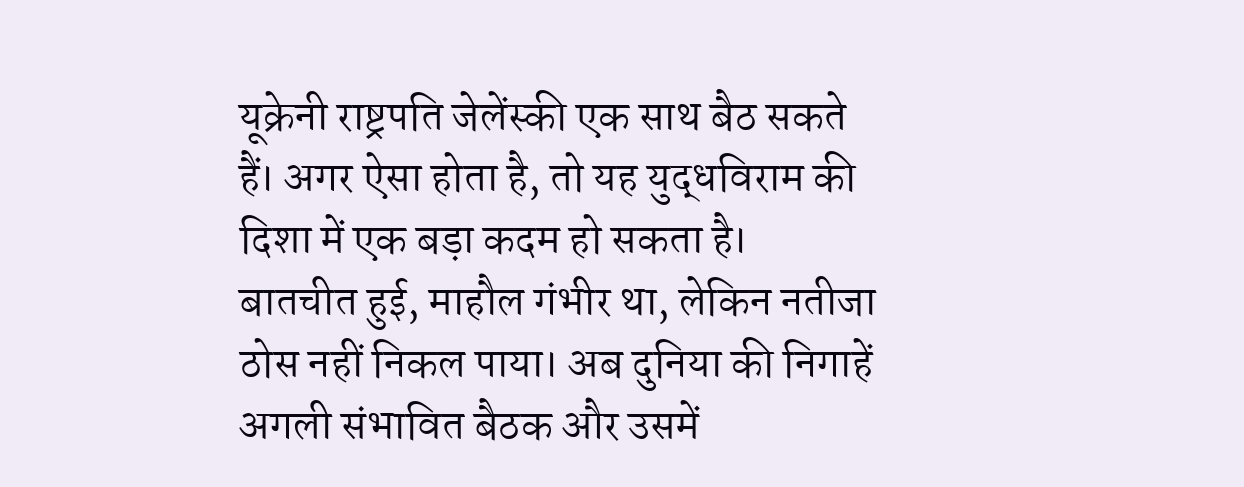यूक्रेनी राष्ट्रपति जेलेंस्की एक साथ बैठ सकते हैं। अगर ऐसा होता है, तो यह युद्धविराम की दिशा में एक बड़ा कदम हो सकता है।
बातचीत हुई, माहौल गंभीर था, लेकिन नतीजा ठोस नहीं निकल पाया। अब दुनिया की निगाहें अगली संभावित बैठक और उसमें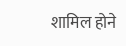शामिल होने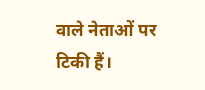वाले नेताओं पर टिकी हैं।